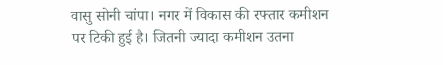वासु सोनी चांपा। नगर में विकास की रफ्तार कमीशन पर टिकी हुई है। जितनी ज्यादा कमीशन उतना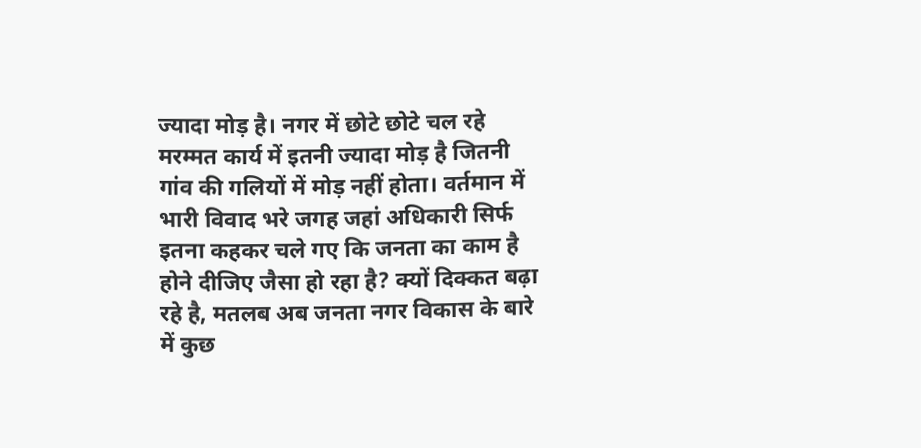ज्यादा मोड़ है। नगर में छोटे छोटे चल रहे मरम्मत कार्य में इतनी ज्यादा मोड़ है जितनी गांव की गलियों में मोड़ नहीं होता। वर्तमान में भारी विवाद भरे जगह जहां अधिकारी सिर्फ इतना कहकर चले गए कि जनता का काम है होने दीजिए जैसा हो रहा है? क्यों दिक्कत बढ़ा रहे है, मतलब अब जनता नगर विकास के बारे में कुछ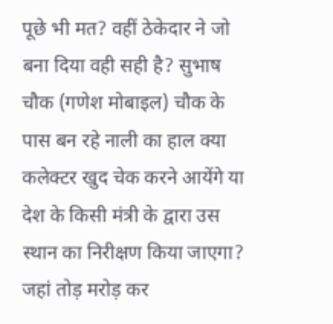पूछे भी मत? वहीं ठेकेदार ने जो बना दिया वही सही है? सुभाष चौक (गणेश मोबाइल) चौक के पास बन रहे नाली का हाल क्या कलेक्टर खुद चेक करने आयेंगे या देश के किसी मंत्री के द्वारा उस स्थान का निरीक्षण किया जाएगा? जहां तोड़ मरोड़ कर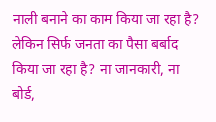नाली बनाने का काम किया जा रहा है? लेकिन सिर्फ जनता का पैसा बर्बाद किया जा रहा है? ना जानकारी, ना बोर्ड,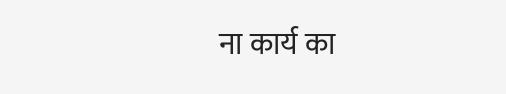ना कार्य का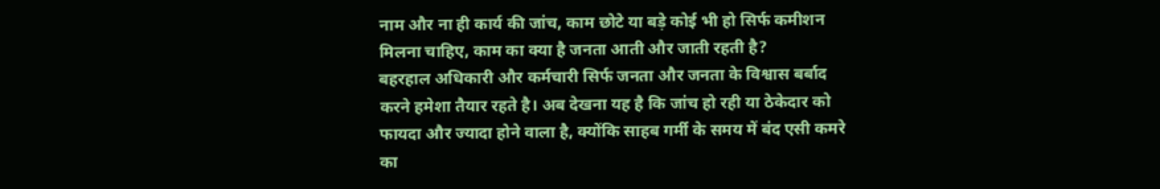नाम और ना ही कार्य की जांच, काम छोटे या बड़े कोई भी हो सिर्फ कमीशन मिलना चाहिए, काम का क्या है जनता आती और जाती रहती है?
बहरहाल अधिकारी और कर्मचारी सिर्फ जनता और जनता के विश्वास बर्बाद करने हमेशा तैयार रहते है। अब देखना यह है कि जांच हो रही या ठेकेदार को फायदा और ज्यादा होने वाला है, क्योंकि साहब गर्मी के समय में बंद एसी कमरे का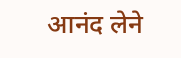आनंद लेने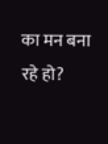का मन बना रहे हो?